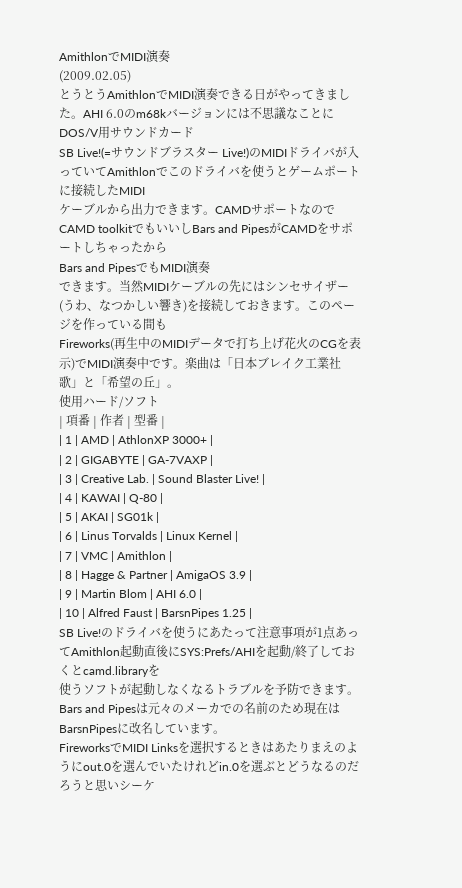AmithlonでMIDI演奏
(2009.02.05)
とうとうAmithlonでMIDI演奏できる日がやってきました。AHI 6.0のm68kバージョンには不思議なことにDOS/V用サウンドカード
SB Live!(=サウンドブラスター Live!)のMIDIドライバが入っていてAmithlonでこのドライバを使うとゲームポートに接続したMIDI
ケーブルから出力できます。CAMDサポートなのでCAMD toolkitでもいいしBars and PipesがCAMDをサポートしちゃったから
Bars and PipesでもMIDI演奏
できます。当然MIDIケーブルの先にはシンセサイザー(うわ、なつかしい響き)を接続しておきます。このページを作っている間も
Fireworks(再生中のMIDIデータで打ち上げ花火のCGを表示)でMIDI演奏中です。楽曲は「日本ブレイク工業社歌」と「希望の丘」。
使用ハード/ソフト
| 項番 | 作者 | 型番 |
| 1 | AMD | AthlonXP 3000+ |
| 2 | GIGABYTE | GA-7VAXP |
| 3 | Creative Lab. | Sound Blaster Live! |
| 4 | KAWAI | Q-80 |
| 5 | AKAI | SG01k |
| 6 | Linus Torvalds | Linux Kernel |
| 7 | VMC | Amithlon |
| 8 | Hagge & Partner | AmigaOS 3.9 |
| 9 | Martin Blom | AHI 6.0 |
| 10 | Alfred Faust | BarsnPipes 1.25 |
SB Live!のドライバを使うにあたって注意事項が1点あってAmithlon起動直後にSYS:Prefs/AHIを起動/終了しておくとcamd.libraryを
使うソフトが起動しなくなるトラブルを予防できます。
Bars and Pipesは元々のメーカでの名前のため現在はBarsnPipesに改名しています。
FireworksでMIDI Linksを選択するときはあたりまえのようにout.0を選んでいたけれどin.0を選ぶとどうなるのだろうと思いシーケ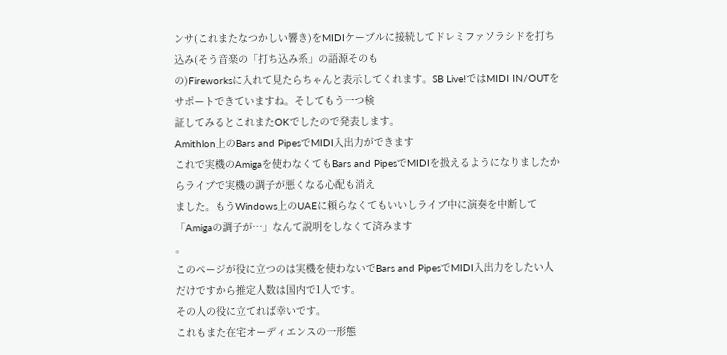ンサ(これまたなつかしい響き)をMIDIケーブルに接続してドレミファソラシドを打ち込み(そう音楽の「打ち込み系」の語源そのも
の)Fireworksに入れて見たらちゃんと表示してくれます。SB Live!ではMIDI IN/OUTをサポートできていますね。そしてもう一つ検
証してみるとこれまたOKでしたので発表します。
Amithlon上のBars and PipesでMIDI入出力ができます
これで実機のAmigaを使わなくてもBars and PipesでMIDIを扱えるようになりましたからライブで実機の調子が悪くなる心配も消え
ました。もうWindows上のUAEに頼らなくてもいいしライブ中に演奏を中断して「Amigaの調子が…」なんて説明をしなくて済みます
。
このページが役に立つのは実機を使わないでBars and PipesでMIDI入出力をしたい人だけですから推定人数は国内で1人です。
その人の役に立てれば幸いです。
これもまた在宅オーディエンスの一形態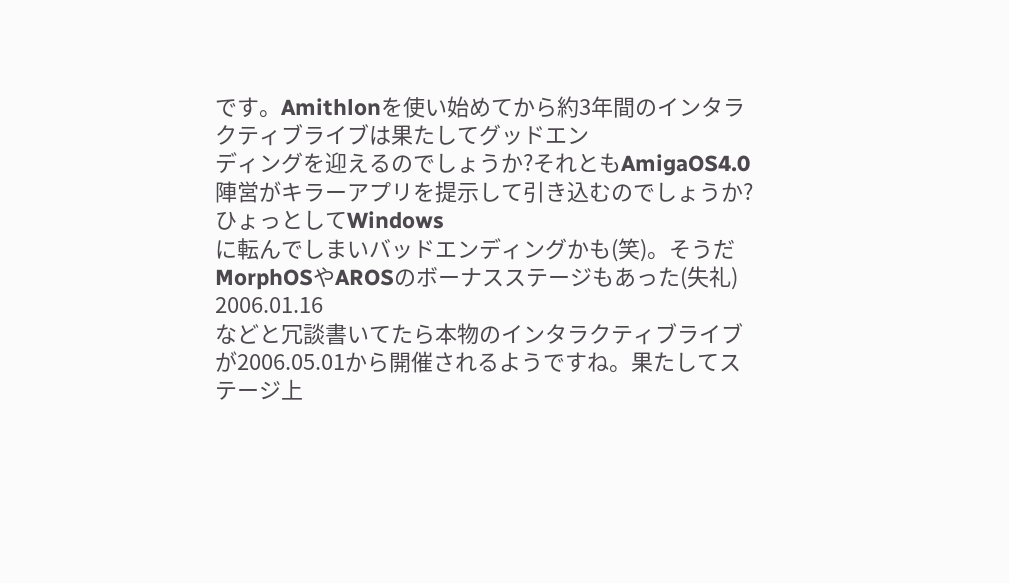です。Amithlonを使い始めてから約3年間のインタラクティブライブは果たしてグッドエン
ディングを迎えるのでしょうか?それともAmigaOS4.0陣営がキラーアプリを提示して引き込むのでしょうか?ひょっとしてWindows
に転んでしまいバッドエンディングかも(笑)。そうだMorphOSやAROSのボーナスステージもあった(失礼)
2006.01.16
などと冗談書いてたら本物のインタラクティブライブが2006.05.01から開催されるようですね。果たしてステージ上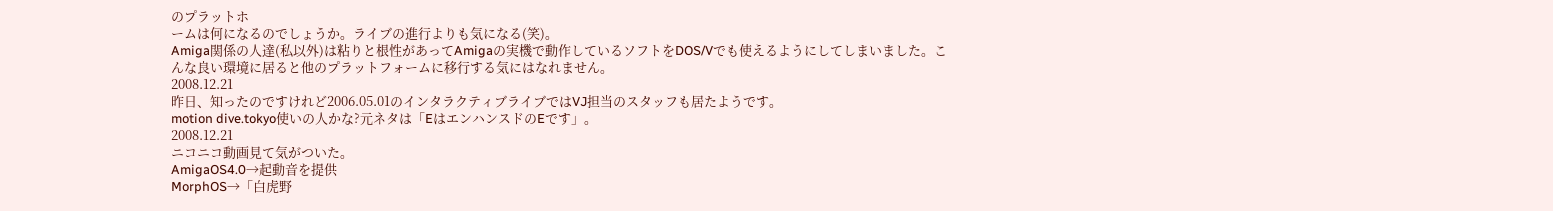のプラットホ
ームは何になるのでしょうか。ライブの進行よりも気になる(笑)。
Amiga関係の人達(私以外)は粘りと根性があってAmigaの実機で動作しているソフトをDOS/Vでも使えるようにしてしまいました。こ
んな良い環境に居ると他のプラットフォームに移行する気にはなれません。
2008.12.21
昨日、知ったのですけれど2006.05.01のインタラクティブライブではVJ担当のスタッフも居たようです。
motion dive.tokyo使いの人かな?元ネタは「EはエンハンスドのEです」。
2008.12.21
ニコニコ動画見て気がついた。
AmigaOS4.0→起動音を提供
MorphOS→「白虎野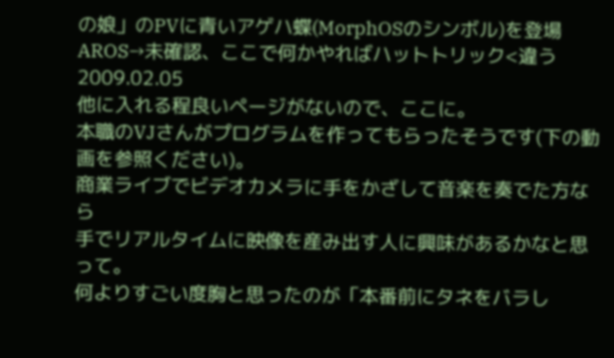の娘」のPVに青いアゲハ蝶(MorphOSのシンボル)を登場
AROS→未確認、ここで何かやればハットトリック<違う
2009.02.05
他に入れる程良いページがないので、ここに。
本職のVJさんがプログラムを作ってもらったそうです(下の動画を参照ください)。
商業ライブでビデオカメラに手をかざして音楽を奏でた方なら
手でリアルタイムに映像を産み出す人に興味があるかなと思って。
何よりすごい度胸と思ったのが「本番前にタネをバラし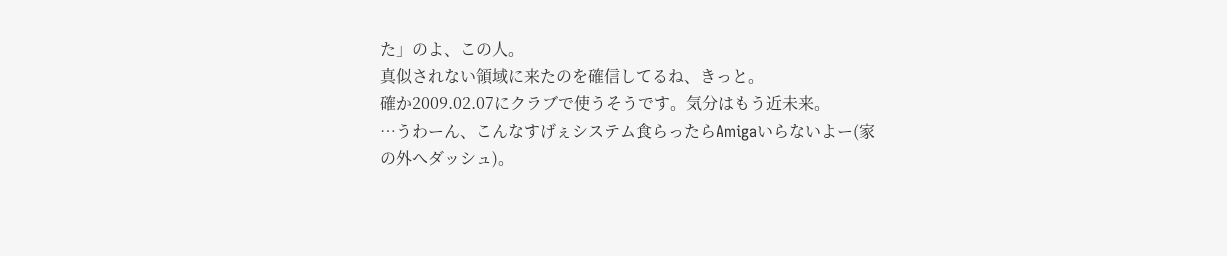た」のよ、この人。
真似されない領域に来たのを確信してるね、きっと。
確か2009.02.07にクラブで使うそうです。気分はもう近未来。
…うわーん、こんなすげぇシステム食らったらAmigaいらないよー(家の外へダッシュ)。